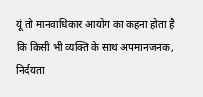यूं तो मानवाधिकार आयोग का कहना होता है कि किसी भी व्यक्ति के साथ अपमानजनक, निर्दयता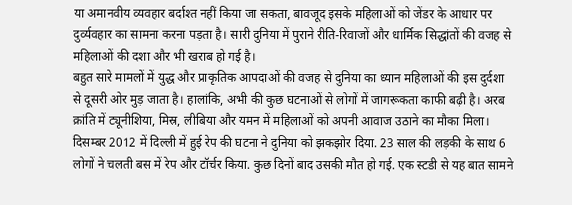या अमानवीय व्यवहार बर्दाश्त नहीं किया जा सकता, बावजूद इसके महिलाओं को जेंडर के आधार पर दुर्व्यवहार का सामना करना पड़ता है। सारी दुनिया में पुराने रीति-रिवाजों और धार्मिक सिद्धांतों की वजह से महिलाओं की दशा और भी खराब हो गई है।
बहुत सारे मामलों में युद्ध और प्राकृतिक आपदाओं की वजह से दुनिया का ध्यान महिलाओं की इस दुर्दशा से दूसरी ओर मुड़ जाता है। हालांकि, अभी की कुछ घटनाओं से लोगों में जागरूकता काफी बढ़ी है। अरब क्रांति में ट्यूनीशिया, मिस्र, लीबिया और यमन में महिलाओं को अपनी आवाज उठाने का मौका मिला।
दिसम्बर 2012 में दिल्ली में हुई रेप की घटना ने दुनिया को झकझोर दिया. 23 साल की लड़की के साथ 6 लोगों ने चलती बस में रेप और टॉर्चर किया. कुछ दिनों बाद उसकी मौत हो गई. एक स्टडी से यह बात सामने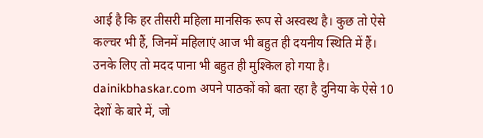आई है कि हर तीसरी महिला मानसिक रूप से अस्वस्थ है। कुछ तो ऐसे कल्चर भी हैं, जिनमें महिलाएं आज भी बहुत ही दयनीय स्थिति में हैं। उनके लिए तो मदद पाना भी बहुत ही मुश्किल हो गया है।
dainikbhaskar.com अपने पाठकों को बता रहा है दुनिया के ऐसे 10 देशों के बारे में, जो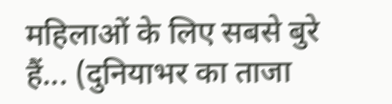महिलाओं के लिए सबसे बुरे हैं... (दुनियाभर का ताजा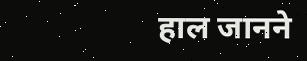हाल जानने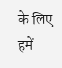के लिए हमें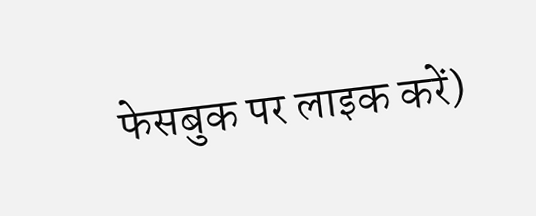फेसबुक पर लाइक करें)